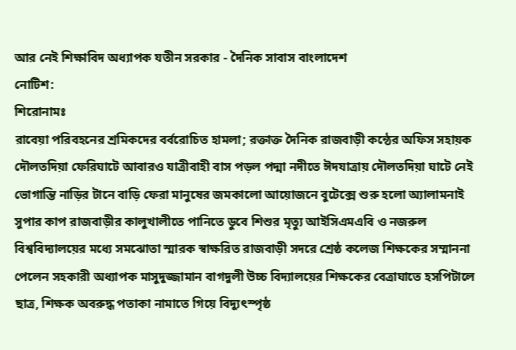আর নেই শিক্ষাবিদ অধ্যাপক যতীন সরকার - দৈনিক সাবাস বাংলাদেশ
নোটিশ:
শিরোনামঃ
রাবেয়া পরিবহনের শ্রমিকদের বর্বরোচিত হামলা; রক্তাক্ত দৈনিক রাজবাড়ী কন্ঠের অফিস সহায়ক দৌলতদিয়া ফেরিঘাটে আবারও যাত্রীবাহী বাস পড়ল পদ্মা নদীতে ঈদযাত্রায় দৌলতদিয়া ঘাটে নেই ভোগান্তি নাড়ির টানে বাড়ি ফেরা মানুষের জমকালো আয়োজনে বুটেক্সে শুরু হলো অ্যালামনাই সুপার কাপ রাজবাড়ীর কালুখালীতে পানিতে ডুবে শিশুর মৃত্যু আইসিএমএবি ও নজরুল বিশ্ববিদ্যালয়ের মধ্যে সমঝোতা স্মারক স্বাক্ষরিত রাজবাড়ী সদরে শ্রেষ্ঠ কলেজ শিক্ষকের সম্মাননা পেলেন সহকারী অধ্যাপক মাসুদুজ্জামান বাগদুলী উচ্চ বিদ্যালয়ের শিক্ষকের বেত্রাঘাতে হসপিটালে ছাত্র, শিক্ষক অবরুদ্ধ পতাকা নামাতে গিয়ে বিদ্যুৎস্পৃষ্ঠ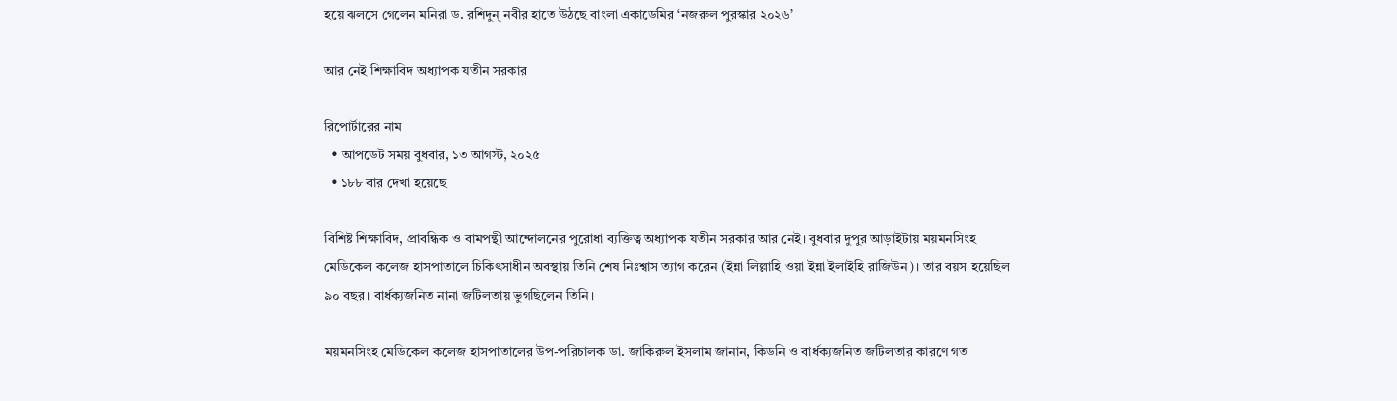হয়ে ঝলসে গেলেন মনিরা ড. রশিদুন্ নবীর হাতে উঠছে বাংলা একাডেমির ‘নজরুল পুরস্কার ২০২৬’

আর নেই শিক্ষাবিদ অধ্যাপক যতীন সরকার

রিপোর্টারের নাম
  • আপডেট সময় বুধবার, ১৩ আগস্ট, ২০২৫
  • ১৮৮ বার দেখা হয়েছে

বিশিষ্ট শিক্ষাবিদ, প্রাবন্ধিক ও বামপন্থী আন্দোলনের পুরোধা ব্যক্তিত্ব অধ্যাপক যতীন সরকার আর নেই। বুধবার দুপুর আড়াইটায় ময়মনসিংহ মেডিকেল কলেজ হাসপাতালে চিকিৎসাধীন অবস্থায় তিনি শেষ নিঃশ্বাস ত্যাগ করেন (ইন্না লিল্লাহি ওয়া ইন্না ইলাইহি রাজিউন)। তার বয়স হয়েছিল ৯০ বছর। বার্ধক্যজনিত নানা জটিলতায় ভুগছিলেন তিনি।

ময়মনসিংহ মেডিকেল কলেজ হাসপাতালের উপ-পরিচালক ডা. জাকিরুল ইসলাম জানান, কিডনি ও বার্ধক্যজনিত জটিলতার কারণে গত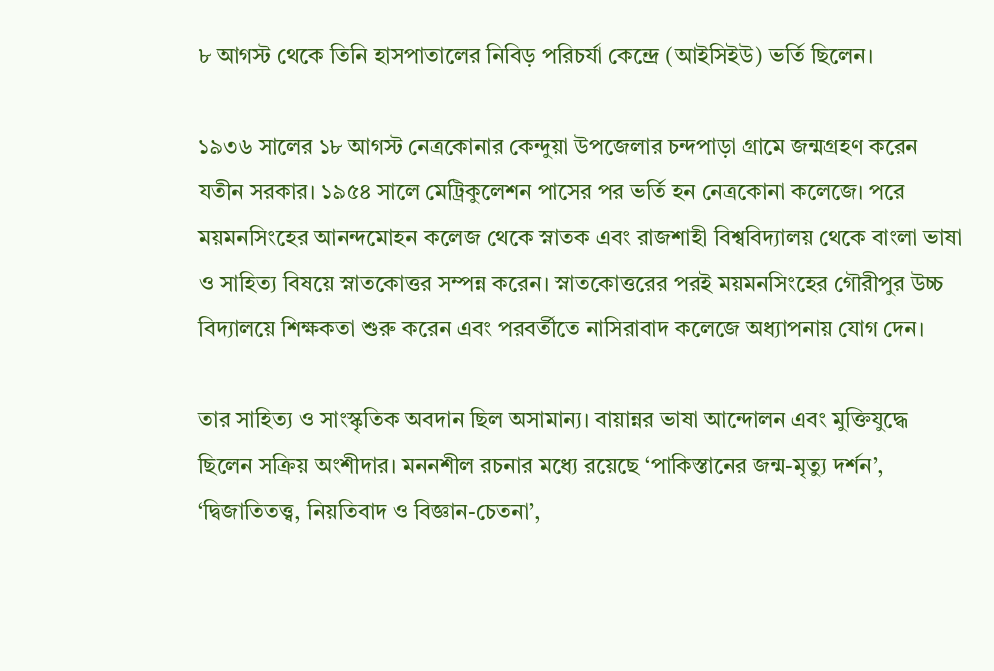৮ আগস্ট থেকে তিনি হাসপাতালের নিবিড় পরিচর্যা কেন্দ্রে (আইসিইউ) ভর্তি ছিলেন।

১৯৩৬ সালের ১৮ আগস্ট নেত্রকোনার কেন্দুয়া উপজেলার চন্দপাড়া গ্রামে জন্মগ্রহণ করেন যতীন সরকার। ১৯৫৪ সালে মেট্রিকুলেশন পাসের পর ভর্তি হন নেত্রকোনা কলেজে। পরে ময়মনসিংহের আনন্দমোহন কলেজ থেকে স্নাতক এবং রাজশাহী বিশ্ববিদ্যালয় থেকে বাংলা ভাষা ও সাহিত্য বিষয়ে স্নাতকোত্তর সম্পন্ন করেন। স্নাতকোত্তরের পরই ময়মনসিংহের গৌরীপুর উচ্চ বিদ্যালয়ে শিক্ষকতা শুরু করেন এবং পরবর্তীতে নাসিরাবাদ কলেজে অধ্যাপনায় যোগ দেন।

তার সাহিত্য ও সাংস্কৃতিক অবদান ছিল অসামান্য। বায়ান্নর ভাষা আন্দোলন এবং মুক্তিযুদ্ধে ছিলেন সক্রিয় অংশীদার। মননশীল রচনার মধ্যে রয়েছে ‘পাকিস্তানের জন্ম-মৃত্যু দর্শন’, ‘দ্বিজাতিতত্ত্ব, নিয়তিবাদ ও বিজ্ঞান-চেতনা’,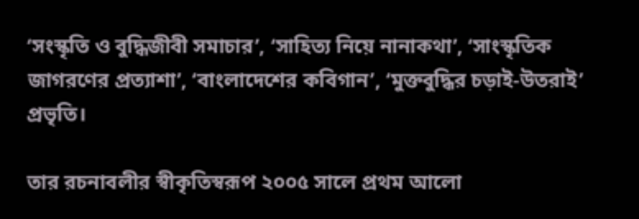‘সংস্কৃতি ও বুদ্ধিজীবী সমাচার’, ‘সাহিত্য নিয়ে নানাকথা’, ‘সাংস্কৃতিক জাগরণের প্রত্যাশা’, ‘বাংলাদেশের কবিগান’, ‘মুক্তবুদ্ধির চড়াই-উতরাই’ প্রভৃতি।

তার রচনাবলীর স্বীকৃতিস্বরূপ ২০০৫ সালে প্রথম আলো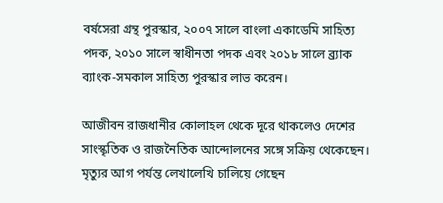বর্ষসেরা গ্রন্থ পুরস্কার, ২০০৭ সালে বাংলা একাডেমি সাহিত্য পদক, ২০১০ সালে স্বাধীনতা পদক এবং ২০১৮ সালে ব্র্যাক ব্যাংক-সমকাল সাহিত্য পুরস্কার লাভ করেন।

আজীবন রাজধানীর কোলাহল থেকে দূরে থাকলেও দেশের সাংস্কৃতিক ও রাজনৈতিক আন্দোলনের সঙ্গে সক্রিয় থেকেছেন। মৃত্যুর আগ পর্যন্ত লেখালেখি চালিয়ে গেছেন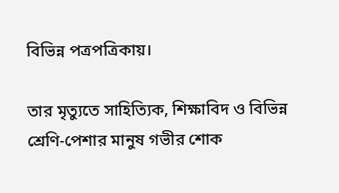বিভিন্ন পত্রপত্রিকায়।

তার মৃত্যুতে সাহিত্যিক, শিক্ষাবিদ ও বিভিন্ন শ্রেণি-পেশার মানুষ গভীর শোক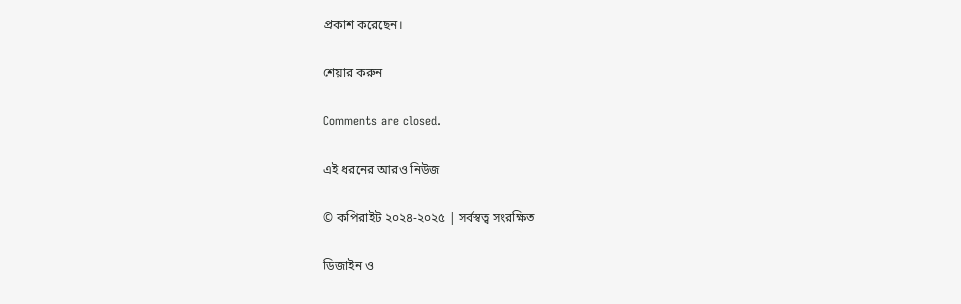প্রকাশ করেছেন।

শেয়ার করুন

Comments are closed.

এই ধরনের আরও নিউজ

© কপিরাইট ২০২৪-২০২৫ | সর্বস্বত্ব সংরক্ষিত

ডিজাইন ও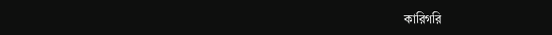কারিগরি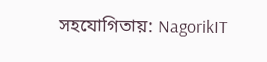সহযোগিতায়: NagorikIT